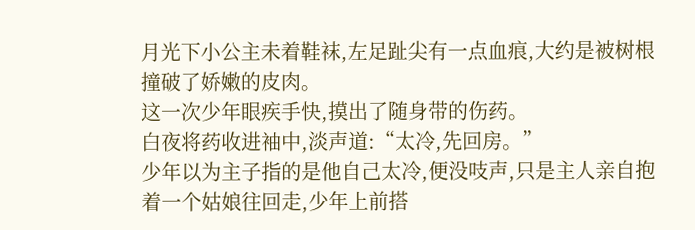月光下小公主未着鞋袜,左足趾尖有一点血痕,大约是被树根撞破了娇嫩的皮肉。
这一次少年眼疾手快,摸出了随身带的伤药。
白夜将药收进袖中,淡声道:“太冷,先回房。”
少年以为主子指的是他自己太冷,便没吱声,只是主人亲自抱着一个姑娘往回走,少年上前搭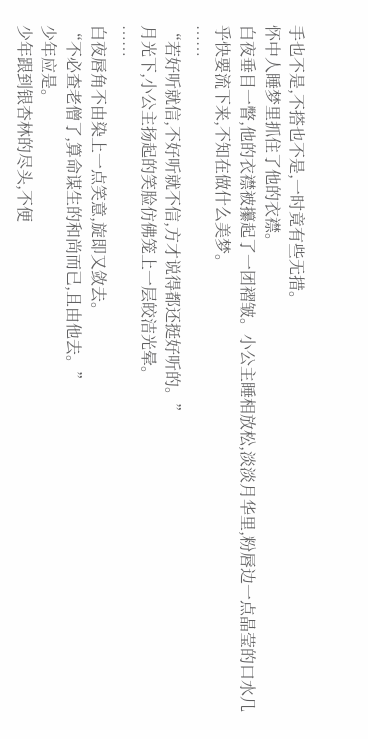手也不是,不搭也不是,一时竟有些无措。
怀中人睡梦里抓住了他的衣襟。
白夜垂目一瞥,他的衣襟被攥起了一团褶皱。小公主睡相放松,淡淡月华里,粉唇边一点晶莹的口水几乎快要流下来,不知在做什么美梦。
……
“若好听就信,不好听就不信,方才说得都还挺好听的。”
月光下,小公主扬起的笑脸仿佛笼上一层皎洁光晕。
……
白夜唇角不由染上一点笑意,旋即又敛去。
“不必查老僧了,算命谋生的和尚而已,且由他去。”
少年应是。
少年跟到银杏林的尽头,不便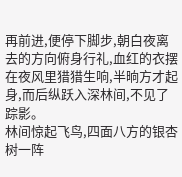再前进,便停下脚步,朝白夜离去的方向俯身行礼,血红的衣摆在夜风里猎猎生响,半晌方才起身,而后纵跃入深林间,不见了踪影。
林间惊起飞鸟,四面八方的银杏树一阵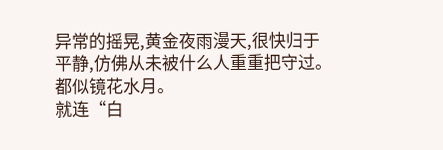异常的摇晃,黄金夜雨漫天,很快归于平静,仿佛从未被什么人重重把守过。
都似镜花水月。
就连“白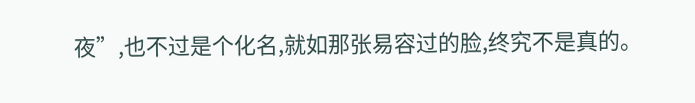夜”,也不过是个化名,就如那张易容过的脸,终究不是真的。